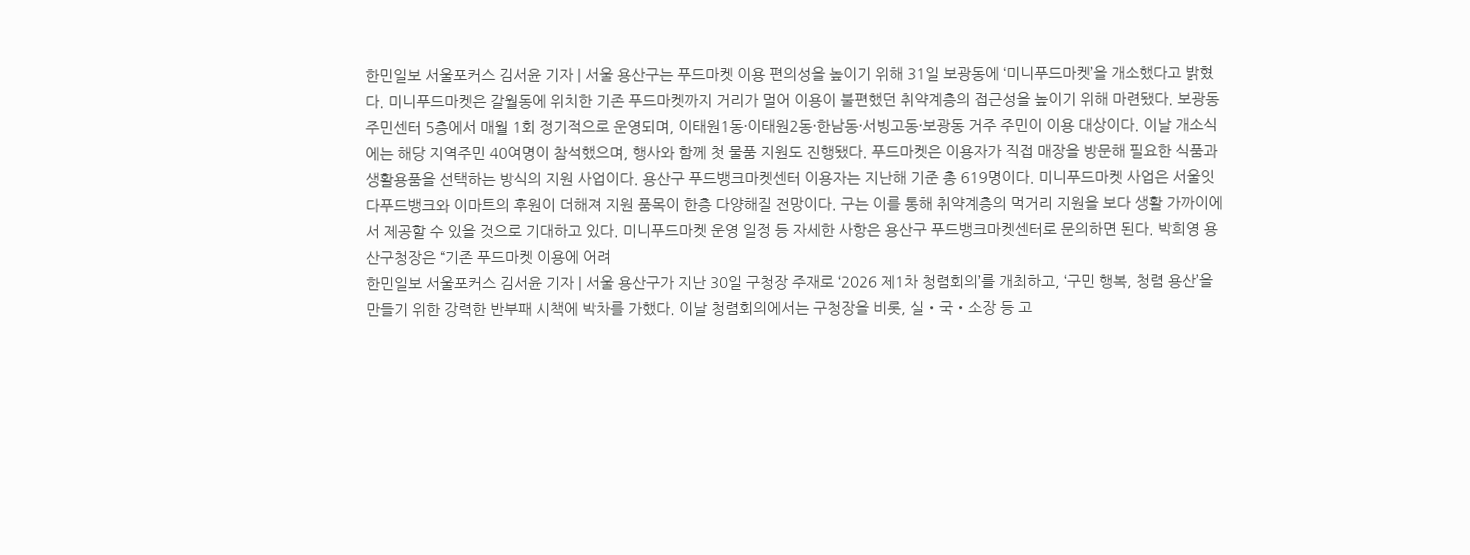한민일보 서울포커스 김서윤 기자 | 서울 용산구는 푸드마켓 이용 편의성을 높이기 위해 31일 보광동에 ‘미니푸드마켓’을 개소했다고 밝혔다. 미니푸드마켓은 갈월동에 위치한 기존 푸드마켓까지 거리가 멀어 이용이 불편했던 취약계층의 접근성을 높이기 위해 마련됐다. 보광동 주민센터 5층에서 매월 1회 정기적으로 운영되며, 이태원1동·이태원2동·한남동·서빙고동·보광동 거주 주민이 이용 대상이다. 이날 개소식에는 해당 지역주민 40여명이 참석했으며, 행사와 함께 첫 물품 지원도 진행됐다. 푸드마켓은 이용자가 직접 매장을 방문해 필요한 식품과 생활용품을 선택하는 방식의 지원 사업이다. 용산구 푸드뱅크마켓센터 이용자는 지난해 기준 총 619명이다. 미니푸드마켓 사업은 서울잇다푸드뱅크와 이마트의 후원이 더해져 지원 품목이 한층 다양해질 전망이다. 구는 이를 통해 취약계층의 먹거리 지원을 보다 생활 가까이에서 제공할 수 있을 것으로 기대하고 있다. 미니푸드마켓 운영 일정 등 자세한 사항은 용산구 푸드뱅크마켓센터로 문의하면 된다. 박희영 용산구청장은 “기존 푸드마켓 이용에 어려
한민일보 서울포커스 김서윤 기자 | 서울 용산구가 지난 30일 구청장 주재로 ‘2026 제1차 청렴회의’를 개최하고, ‘구민 행복, 청렴 용산’을 만들기 위한 강력한 반부패 시책에 박차를 가했다. 이날 청렴회의에서는 구청장을 비롯, 실‧국‧소장 등 고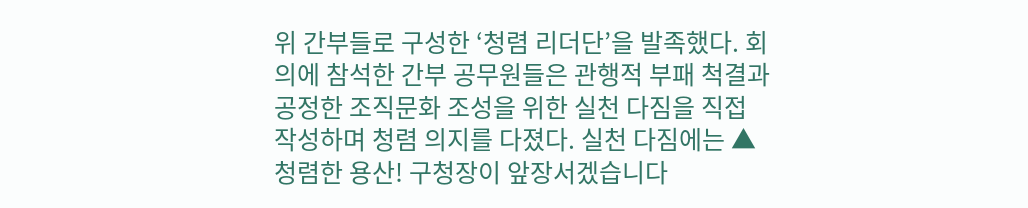위 간부들로 구성한 ‘청렴 리더단’을 발족했다. 회의에 참석한 간부 공무원들은 관행적 부패 척결과 공정한 조직문화 조성을 위한 실천 다짐을 직접 작성하며 청렴 의지를 다졌다. 실천 다짐에는 ▲청렴한 용산! 구청장이 앞장서겠습니다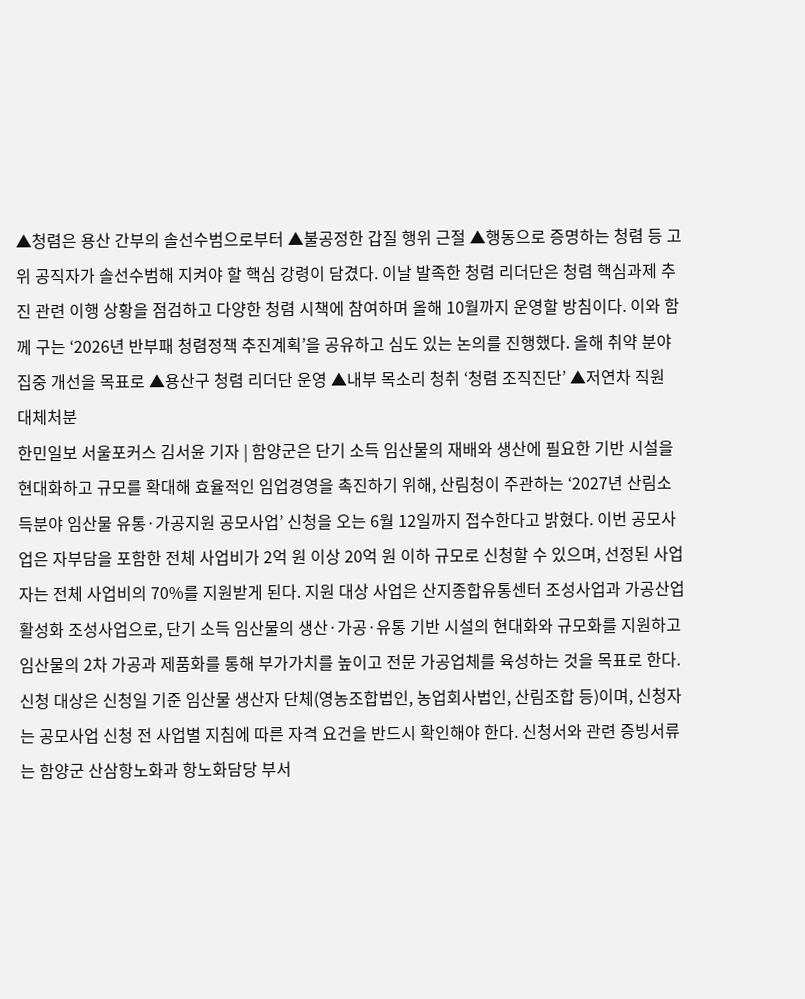▲청렴은 용산 간부의 솔선수범으로부터 ▲불공정한 갑질 행위 근절 ▲행동으로 증명하는 청렴 등 고위 공직자가 솔선수범해 지켜야 할 핵심 강령이 담겼다. 이날 발족한 청렴 리더단은 청렴 핵심과제 추진 관련 이행 상황을 점검하고 다양한 청렴 시책에 참여하며 올해 10월까지 운영할 방침이다. 이와 함께 구는 ‘2026년 반부패 청렴정책 추진계획’을 공유하고 심도 있는 논의를 진행했다. 올해 취약 분야 집중 개선을 목표로 ▲용산구 청렴 리더단 운영 ▲내부 목소리 청취 ‘청렴 조직진단’ ▲저연차 직원 대체처분
한민일보 서울포커스 김서윤 기자 | 함양군은 단기 소득 임산물의 재배와 생산에 필요한 기반 시설을 현대화하고 규모를 확대해 효율적인 임업경영을 촉진하기 위해, 산림청이 주관하는 ‘2027년 산림소득분야 임산물 유통·가공지원 공모사업’ 신청을 오는 6월 12일까지 접수한다고 밝혔다. 이번 공모사업은 자부담을 포함한 전체 사업비가 2억 원 이상 20억 원 이하 규모로 신청할 수 있으며, 선정된 사업자는 전체 사업비의 70%를 지원받게 된다. 지원 대상 사업은 산지종합유통센터 조성사업과 가공산업 활성화 조성사업으로, 단기 소득 임산물의 생산·가공·유통 기반 시설의 현대화와 규모화를 지원하고 임산물의 2차 가공과 제품화를 통해 부가가치를 높이고 전문 가공업체를 육성하는 것을 목표로 한다. 신청 대상은 신청일 기준 임산물 생산자 단체(영농조합법인, 농업회사법인, 산림조합 등)이며, 신청자는 공모사업 신청 전 사업별 지침에 따른 자격 요건을 반드시 확인해야 한다. 신청서와 관련 증빙서류는 함양군 산삼항노화과 항노화담당 부서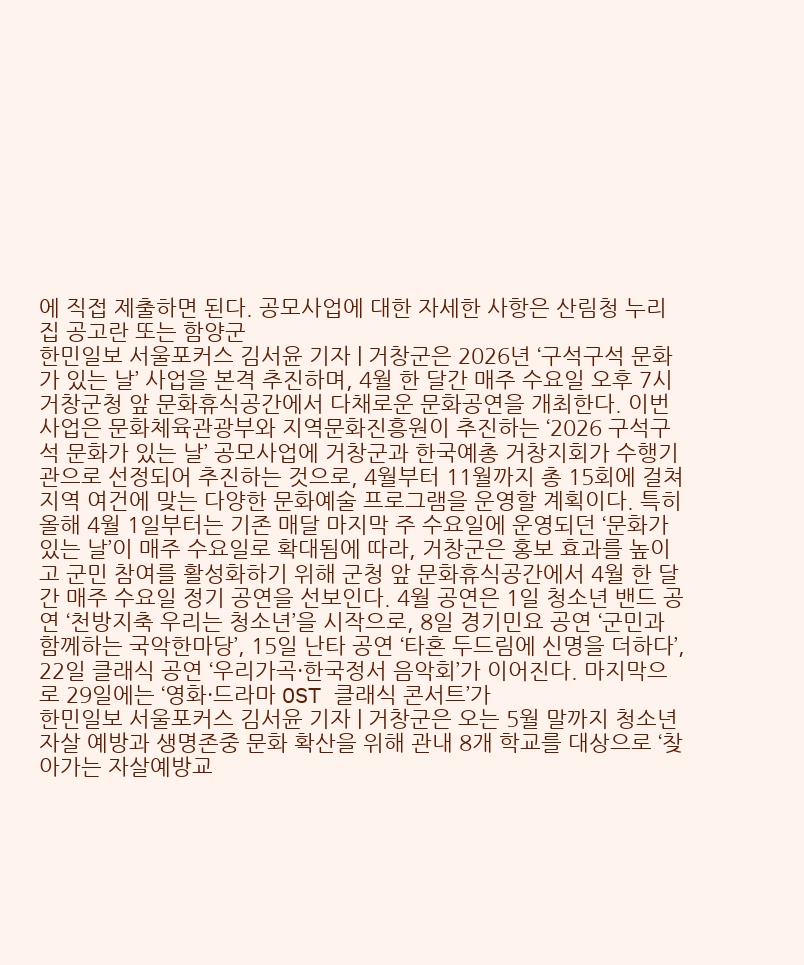에 직접 제출하면 된다. 공모사업에 대한 자세한 사항은 산림청 누리집 공고란 또는 함양군
한민일보 서울포커스 김서윤 기자 | 거창군은 2026년 ‘구석구석 문화가 있는 날’ 사업을 본격 추진하며, 4월 한 달간 매주 수요일 오후 7시 거창군청 앞 문화휴식공간에서 다채로운 문화공연을 개최한다. 이번 사업은 문화체육관광부와 지역문화진흥원이 추진하는 ‘2026 구석구석 문화가 있는 날’ 공모사업에 거창군과 한국예총 거창지회가 수행기관으로 선정되어 추진하는 것으로, 4월부터 11월까지 총 15회에 걸쳐 지역 여건에 맞는 다양한 문화예술 프로그램을 운영할 계획이다. 특히 올해 4월 1일부터는 기존 매달 마지막 주 수요일에 운영되던 ‘문화가 있는 날’이 매주 수요일로 확대됨에 따라, 거창군은 홍보 효과를 높이고 군민 참여를 활성화하기 위해 군청 앞 문화휴식공간에서 4월 한 달간 매주 수요일 정기 공연을 선보인다. 4월 공연은 1일 청소년 밴드 공연 ‘천방지축 우리는 청소년’을 시작으로, 8일 경기민요 공연 ‘군민과 함께하는 국악한마당’, 15일 난타 공연 ‘타혼 두드림에 신명을 더하다’, 22일 클래식 공연 ‘우리가곡·한국정서 음악회’가 이어진다. 마지막으로 29일에는 ‘영화·드라마 OST 클래식 콘서트’가
한민일보 서울포커스 김서윤 기자 | 거창군은 오는 5월 말까지 청소년 자살 예방과 생명존중 문화 확산을 위해 관내 8개 학교를 대상으로 ‘찾아가는 자살예방교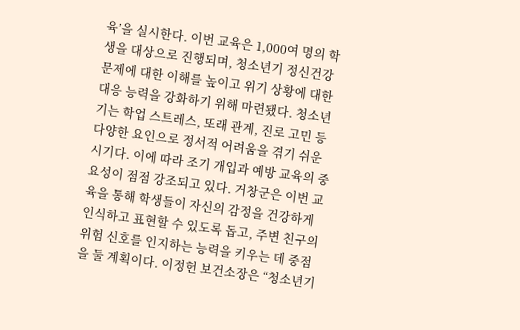육’을 실시한다. 이번 교육은 1,000여 명의 학생을 대상으로 진행되며, 청소년기 정신건강 문제에 대한 이해를 높이고 위기 상황에 대한 대응 능력을 강화하기 위해 마련됐다. 청소년기는 학업 스트레스, 또래 관계, 진로 고민 등 다양한 요인으로 정서적 어려움을 겪기 쉬운 시기다. 이에 따라 조기 개입과 예방 교육의 중요성이 점점 강조되고 있다. 거창군은 이번 교육을 통해 학생들이 자신의 감정을 건강하게 인식하고 표현할 수 있도록 돕고, 주변 친구의 위험 신호를 인지하는 능력을 키우는 데 중점을 둘 계획이다. 이정헌 보건소장은 “청소년기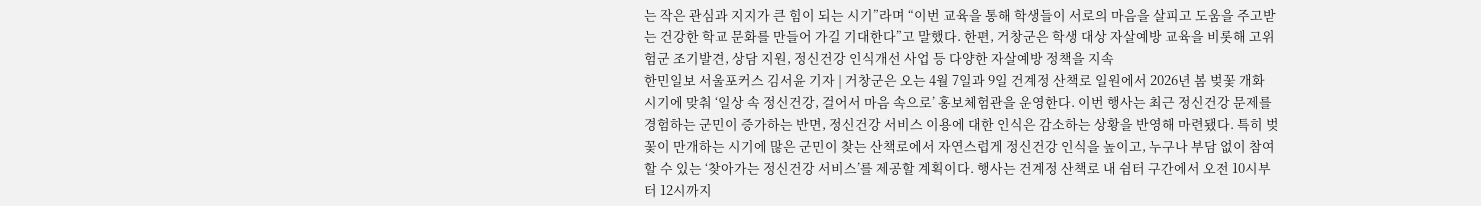는 작은 관심과 지지가 큰 힘이 되는 시기”라며 “이번 교육을 통해 학생들이 서로의 마음을 살피고 도움을 주고받는 건강한 학교 문화를 만들어 가길 기대한다”고 말했다. 한편, 거창군은 학생 대상 자살예방 교육을 비롯해 고위험군 조기발견, 상담 지원, 정신건강 인식개선 사업 등 다양한 자살예방 정책을 지속
한민일보 서울포커스 김서윤 기자 | 거창군은 오는 4월 7일과 9일 건계정 산책로 일원에서 2026년 봄 벚꽃 개화 시기에 맞춰 ‘일상 속 정신건강, 걸어서 마음 속으로’ 홍보체험관을 운영한다. 이번 행사는 최근 정신건강 문제를 경험하는 군민이 증가하는 반면, 정신건강 서비스 이용에 대한 인식은 감소하는 상황을 반영해 마련됐다. 특히 벚꽃이 만개하는 시기에 많은 군민이 찾는 산책로에서 자연스럽게 정신건강 인식을 높이고, 누구나 부담 없이 참여할 수 있는 ‘찾아가는 정신건강 서비스’를 제공할 계획이다. 행사는 건계정 산책로 내 쉼터 구간에서 오전 10시부터 12시까지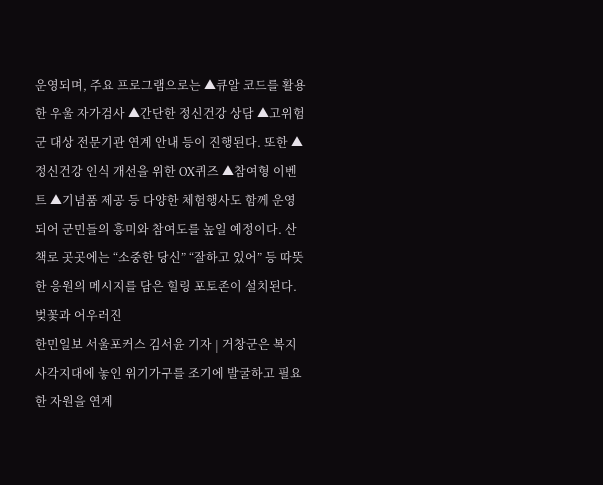운영되며, 주요 프로그램으로는 ▲큐알 코드를 활용한 우울 자가검사 ▲간단한 정신건강 상담 ▲고위험군 대상 전문기관 연계 안내 등이 진행된다. 또한 ▲정신건강 인식 개선을 위한 OX퀴즈 ▲참여형 이벤트 ▲기념품 제공 등 다양한 체험행사도 함께 운영되어 군민들의 흥미와 참여도를 높일 예정이다. 산책로 곳곳에는 “소중한 당신” “잘하고 있어” 등 따뜻한 응원의 메시지를 담은 힐링 포토존이 설치된다. 벚꽃과 어우러진
한민일보 서울포커스 김서윤 기자 | 거창군은 복지 사각지대에 놓인 위기가구를 조기에 발굴하고 필요한 자원을 연계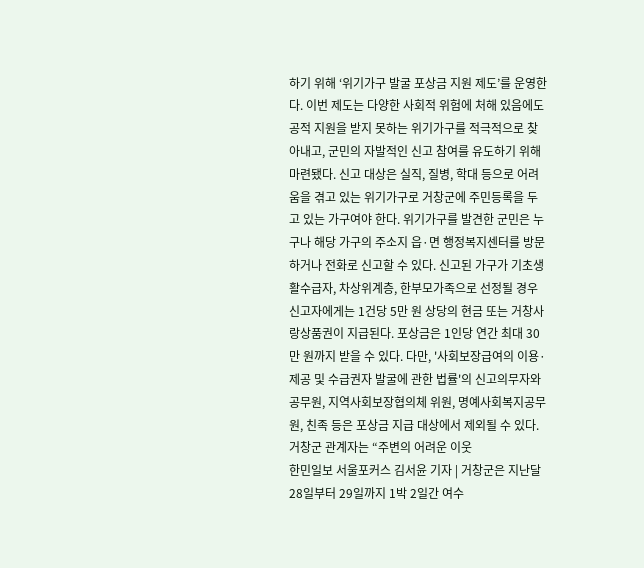하기 위해 ‘위기가구 발굴 포상금 지원 제도’를 운영한다. 이번 제도는 다양한 사회적 위험에 처해 있음에도 공적 지원을 받지 못하는 위기가구를 적극적으로 찾아내고, 군민의 자발적인 신고 참여를 유도하기 위해 마련됐다. 신고 대상은 실직, 질병, 학대 등으로 어려움을 겪고 있는 위기가구로 거창군에 주민등록을 두고 있는 가구여야 한다. 위기가구를 발견한 군민은 누구나 해당 가구의 주소지 읍·면 행정복지센터를 방문하거나 전화로 신고할 수 있다. 신고된 가구가 기초생활수급자, 차상위계층, 한부모가족으로 선정될 경우 신고자에게는 1건당 5만 원 상당의 현금 또는 거창사랑상품권이 지급된다. 포상금은 1인당 연간 최대 30만 원까지 받을 수 있다. 다만, '사회보장급여의 이용·제공 및 수급권자 발굴에 관한 법률'의 신고의무자와 공무원, 지역사회보장협의체 위원, 명예사회복지공무원, 친족 등은 포상금 지급 대상에서 제외될 수 있다. 거창군 관계자는 “주변의 어려운 이웃
한민일보 서울포커스 김서윤 기자 | 거창군은 지난달 28일부터 29일까지 1박 2일간 여수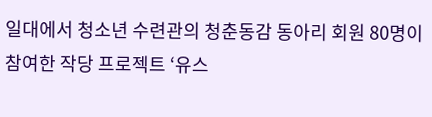일대에서 청소년 수련관의 청춘동감 동아리 회원 80명이 참여한 작당 프로젝트 ‘유스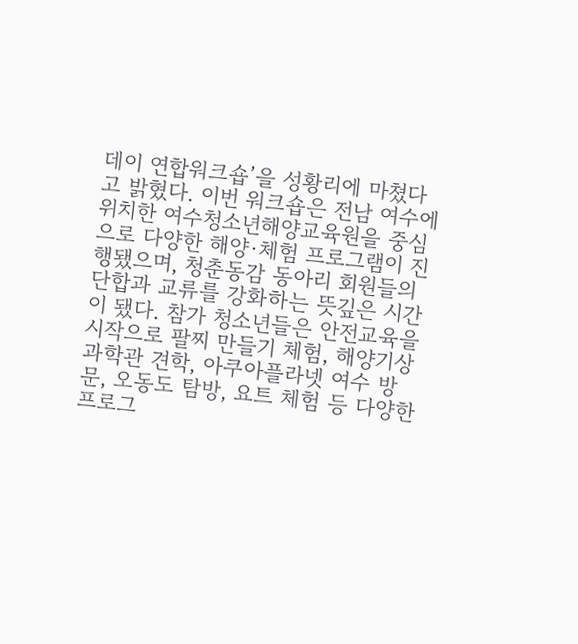데이 연합워크숍’을 성황리에 마쳤다고 밝혔다. 이번 워크숍은 전남 여수에 위치한 여수청소년해양교육원을 중심으로 다양한 해양·체험 프로그램이 진행됐으며, 청춘동감 동아리 회원들의 단합과 교류를 강화하는 뜻깊은 시간이 됐다. 참가 청소년들은 안전교육을 시작으로 팔찌 만들기 체험, 해양기상과학관 견학, 아쿠아플라넷 여수 방문, 오동도 탐방, 요트 체험 등 다양한 프로그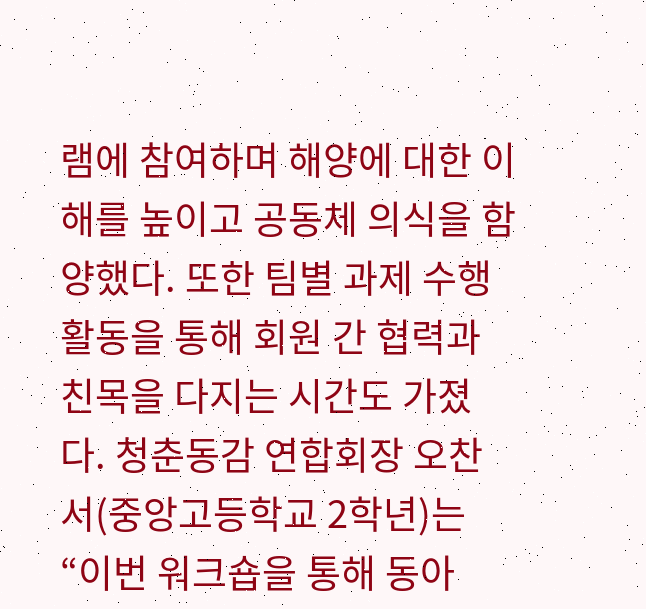램에 참여하며 해양에 대한 이해를 높이고 공동체 의식을 함양했다. 또한 팀별 과제 수행 활동을 통해 회원 간 협력과 친목을 다지는 시간도 가졌다. 청춘동감 연합회장 오찬서(중앙고등학교 2학년)는 “이번 워크숍을 통해 동아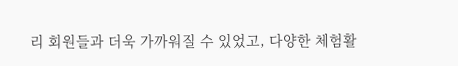리 회원들과 더욱 가까워질 수 있었고, 다양한 체험활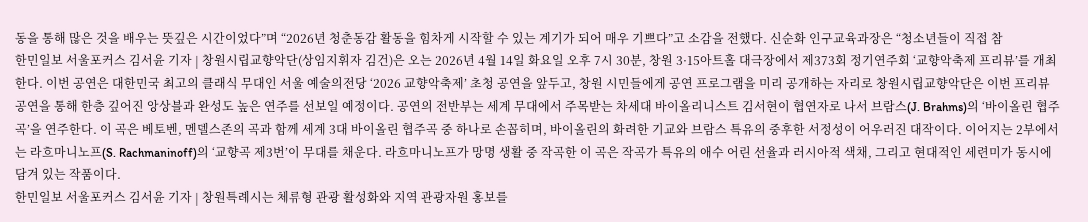동을 통해 많은 것을 배우는 뜻깊은 시간이었다”며 “2026년 청춘동감 활동을 힘차게 시작할 수 있는 계기가 되어 매우 기쁘다”고 소감을 전했다. 신순화 인구교육과장은 “청소년들이 직접 참
한민일보 서울포커스 김서윤 기자 | 창원시립교향악단(상임지휘자 김건)은 오는 2026년 4월 14일 화요일 오후 7시 30분, 창원 3·15아트홀 대극장에서 제373회 정기연주회 ‘교향악축제 프리뷰’를 개최한다. 이번 공연은 대한민국 최고의 클래식 무대인 서울 예술의전당 ‘2026 교향악축제’ 초청 공연을 앞두고, 창원 시민들에게 공연 프로그램을 미리 공개하는 자리로 창원시립교향악단은 이번 프리뷰 공연을 통해 한층 깊어진 앙상블과 완성도 높은 연주를 선보일 예정이다. 공연의 전반부는 세계 무대에서 주목받는 차세대 바이올리니스트 김서현이 협연자로 나서 브람스(J. Brahms)의 ‘바이올린 협주곡’을 연주한다. 이 곡은 베토벤, 멘델스존의 곡과 함께 세계 3대 바이올린 협주곡 중 하나로 손꼽히며, 바이올린의 화려한 기교와 브람스 특유의 중후한 서정성이 어우러진 대작이다. 이어지는 2부에서는 라흐마니노프(S. Rachmaninoff)의 ‘교향곡 제3번’이 무대를 채운다. 라흐마니노프가 망명 생활 중 작곡한 이 곡은 작곡가 특유의 애수 어린 선율과 러시아적 색채, 그리고 현대적인 세련미가 동시에 담겨 있는 작품이다.
한민일보 서울포커스 김서윤 기자 | 창원특례시는 체류형 관광 활성화와 지역 관광자원 홍보를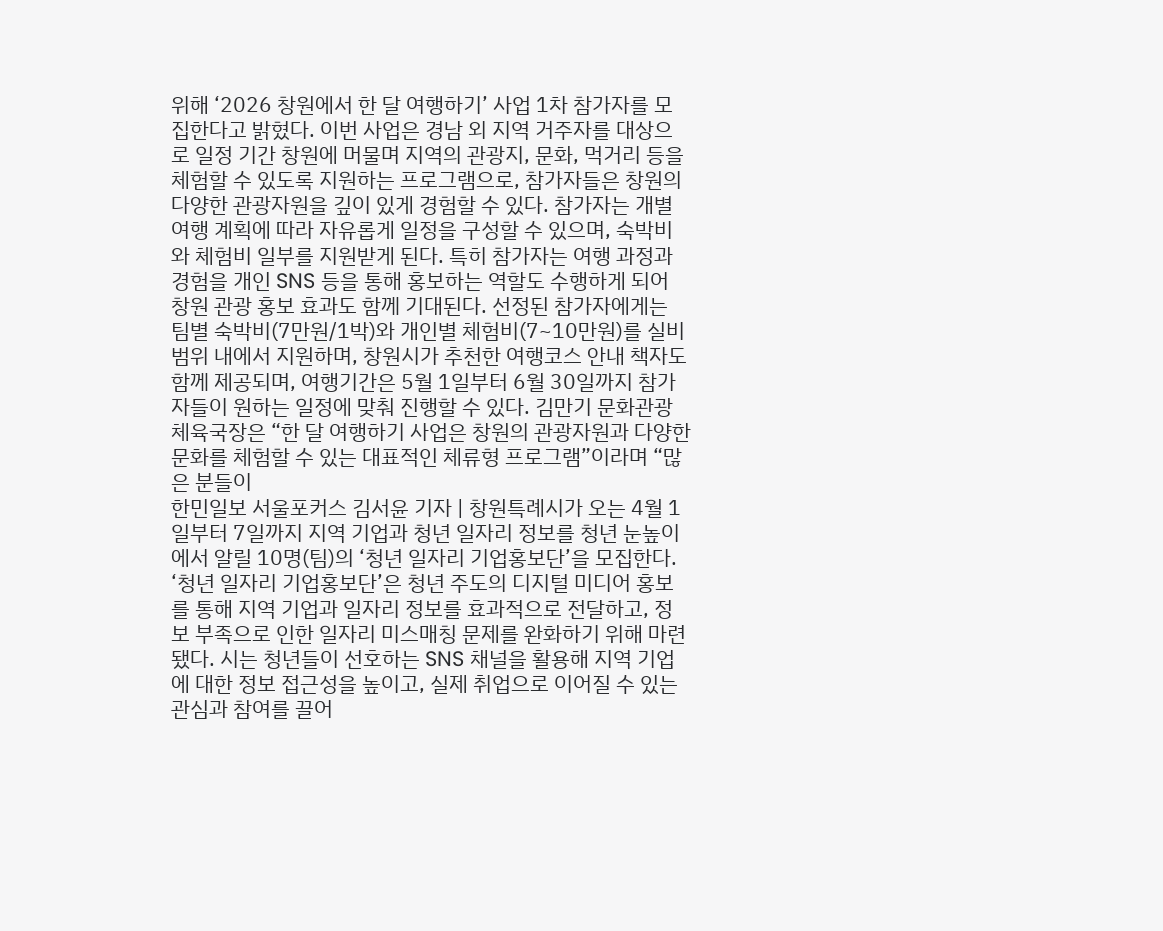위해 ‘2026 창원에서 한 달 여행하기’ 사업 1차 참가자를 모집한다고 밝혔다. 이번 사업은 경남 외 지역 거주자를 대상으로 일정 기간 창원에 머물며 지역의 관광지, 문화, 먹거리 등을 체험할 수 있도록 지원하는 프로그램으로, 참가자들은 창원의 다양한 관광자원을 깊이 있게 경험할 수 있다. 참가자는 개별 여행 계획에 따라 자유롭게 일정을 구성할 수 있으며, 숙박비와 체험비 일부를 지원받게 된다. 특히 참가자는 여행 과정과 경험을 개인 SNS 등을 통해 홍보하는 역할도 수행하게 되어 창원 관광 홍보 효과도 함께 기대된다. 선정된 참가자에게는 팀별 숙박비(7만원/1박)와 개인별 체험비(7~10만원)를 실비 범위 내에서 지원하며, 창원시가 추천한 여행코스 안내 책자도 함께 제공되며, 여행기간은 5월 1일부터 6월 30일까지 참가자들이 원하는 일정에 맞춰 진행할 수 있다. 김만기 문화관광체육국장은 “한 달 여행하기 사업은 창원의 관광자원과 다양한 문화를 체험할 수 있는 대표적인 체류형 프로그램”이라며 “많은 분들이
한민일보 서울포커스 김서윤 기자 | 창원특례시가 오는 4월 1일부터 7일까지 지역 기업과 청년 일자리 정보를 청년 눈높이에서 알릴 10명(팀)의 ‘청년 일자리 기업홍보단’을 모집한다. ‘청년 일자리 기업홍보단’은 청년 주도의 디지털 미디어 홍보를 통해 지역 기업과 일자리 정보를 효과적으로 전달하고, 정보 부족으로 인한 일자리 미스매칭 문제를 완화하기 위해 마련됐다. 시는 청년들이 선호하는 SNS 채널을 활용해 지역 기업에 대한 정보 접근성을 높이고, 실제 취업으로 이어질 수 있는 관심과 참여를 끌어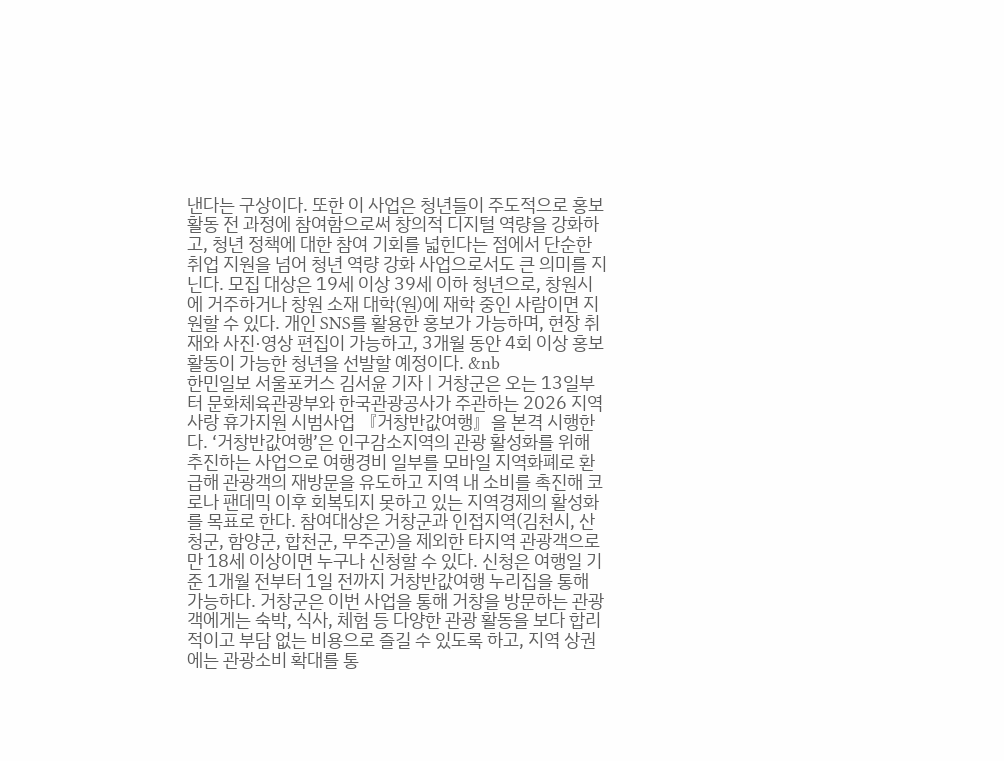낸다는 구상이다. 또한 이 사업은 청년들이 주도적으로 홍보 활동 전 과정에 참여함으로써 창의적 디지털 역량을 강화하고, 청년 정책에 대한 참여 기회를 넓힌다는 점에서 단순한 취업 지원을 넘어 청년 역량 강화 사업으로서도 큰 의미를 지닌다. 모집 대상은 19세 이상 39세 이하 청년으로, 창원시에 거주하거나 창원 소재 대학(원)에 재학 중인 사람이면 지원할 수 있다. 개인 SNS를 활용한 홍보가 가능하며, 현장 취재와 사진·영상 편집이 가능하고, 3개월 동안 4회 이상 홍보 활동이 가능한 청년을 선발할 예정이다. &nb
한민일보 서울포커스 김서윤 기자 | 거창군은 오는 13일부터 문화체육관광부와 한국관광공사가 주관하는 2026 지역사랑 휴가지원 시범사업 『거창반값여행』을 본격 시행한다. ‘거창반값여행’은 인구감소지역의 관광 활성화를 위해 추진하는 사업으로 여행경비 일부를 모바일 지역화폐로 환급해 관광객의 재방문을 유도하고 지역 내 소비를 촉진해 코로나 팬데믹 이후 회복되지 못하고 있는 지역경제의 활성화를 목표로 한다. 참여대상은 거창군과 인접지역(김천시, 산청군, 함양군, 합천군, 무주군)을 제외한 타지역 관광객으로 만 18세 이상이면 누구나 신청할 수 있다. 신청은 여행일 기준 1개월 전부터 1일 전까지 거창반값여행 누리집을 통해 가능하다. 거창군은 이번 사업을 통해 거창을 방문하는 관광객에게는 숙박, 식사, 체험 등 다양한 관광 활동을 보다 합리적이고 부담 없는 비용으로 즐길 수 있도록 하고, 지역 상권에는 관광소비 확대를 통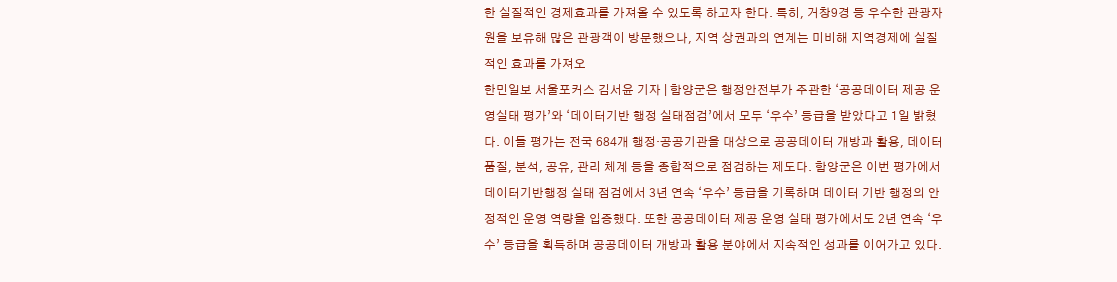한 실질적인 경제효과를 가져올 수 있도록 하고자 한다. 특히, 거창9경 등 우수한 관광자원을 보유해 많은 관광객이 방문했으나, 지역 상권과의 연계는 미비해 지역경제에 실질적인 효과를 가져오
한민일보 서울포커스 김서윤 기자 | 함양군은 행정안전부가 주관한 ‘공공데이터 제공 운영실태 평가’와 ‘데이터기반 행정 실태점검’에서 모두 ‘우수’ 등급을 받았다고 1일 밝혔다. 이들 평가는 전국 684개 행정·공공기관을 대상으로 공공데이터 개방과 활용, 데이터 품질, 분석, 공유, 관리 체계 등을 종합적으로 점검하는 제도다. 함양군은 이번 평가에서 데이터기반행정 실태 점검에서 3년 연속 ‘우수’ 등급을 기록하며 데이터 기반 행정의 안정적인 운영 역량을 입증했다. 또한 공공데이터 제공 운영 실태 평가에서도 2년 연속 ‘우수’ 등급을 획득하며 공공데이터 개방과 활용 분야에서 지속적인 성과를 이어가고 있다.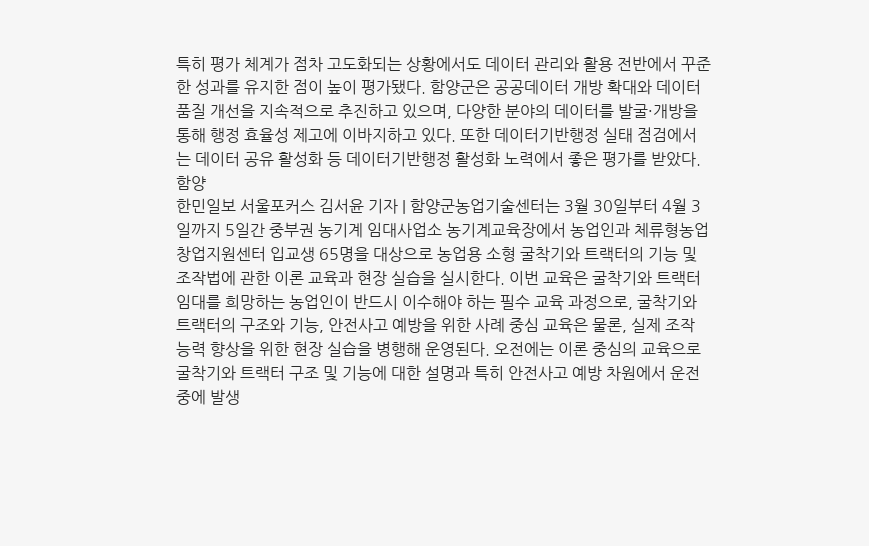특히 평가 체계가 점차 고도화되는 상황에서도 데이터 관리와 활용 전반에서 꾸준한 성과를 유지한 점이 높이 평가됐다. 함양군은 공공데이터 개방 확대와 데이터 품질 개선을 지속적으로 추진하고 있으며, 다양한 분야의 데이터를 발굴·개방을 통해 행정 효율성 제고에 이바지하고 있다. 또한 데이터기반행정 실태 점검에서는 데이터 공유 활성화 등 데이터기반행정 활성화 노력에서 좋은 평가를 받았다. 함양
한민일보 서울포커스 김서윤 기자 | 함양군농업기술센터는 3월 30일부터 4월 3일까지 5일간 중부권 농기계 임대사업소 농기계교육장에서 농업인과 체류형농업창업지원센터 입교생 65명을 대상으로 농업용 소형 굴착기와 트랙터의 기능 및 조작법에 관한 이론 교육과 현장 실습을 실시한다. 이번 교육은 굴착기와 트랙터 임대를 희망하는 농업인이 반드시 이수해야 하는 필수 교육 과정으로, 굴착기와 트랙터의 구조와 기능, 안전사고 예방을 위한 사례 중심 교육은 물론, 실제 조작 능력 향상을 위한 현장 실습을 병행해 운영된다. 오전에는 이론 중심의 교육으로 굴착기와 트랙터 구조 및 기능에 대한 설명과 특히 안전사고 예방 차원에서 운전 중에 발생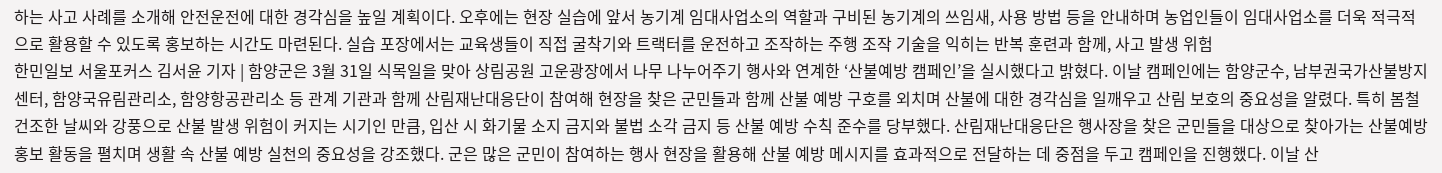하는 사고 사례를 소개해 안전운전에 대한 경각심을 높일 계획이다. 오후에는 현장 실습에 앞서 농기계 임대사업소의 역할과 구비된 농기계의 쓰임새, 사용 방법 등을 안내하며 농업인들이 임대사업소를 더욱 적극적으로 활용할 수 있도록 홍보하는 시간도 마련된다. 실습 포장에서는 교육생들이 직접 굴착기와 트랙터를 운전하고 조작하는 주행 조작 기술을 익히는 반복 훈련과 함께, 사고 발생 위험
한민일보 서울포커스 김서윤 기자 | 함양군은 3월 31일 식목일을 맞아 상림공원 고운광장에서 나무 나누어주기 행사와 연계한 ‘산불예방 캠페인’을 실시했다고 밝혔다. 이날 캠페인에는 함양군수, 남부권국가산불방지센터, 함양국유림관리소, 함양항공관리소 등 관계 기관과 함께 산림재난대응단이 참여해 현장을 찾은 군민들과 함께 산불 예방 구호를 외치며 산불에 대한 경각심을 일깨우고 산림 보호의 중요성을 알렸다. 특히 봄철 건조한 날씨와 강풍으로 산불 발생 위험이 커지는 시기인 만큼, 입산 시 화기물 소지 금지와 불법 소각 금지 등 산불 예방 수칙 준수를 당부했다. 산림재난대응단은 행사장을 찾은 군민들을 대상으로 찾아가는 산불예방 홍보 활동을 펼치며 생활 속 산불 예방 실천의 중요성을 강조했다. 군은 많은 군민이 참여하는 행사 현장을 활용해 산불 예방 메시지를 효과적으로 전달하는 데 중점을 두고 캠페인을 진행했다. 이날 산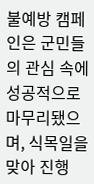불예방 캠페인은 군민들의 관심 속에 성공적으로 마무리됐으며, 식목일을 맞아 진행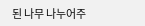된 나무 나누어주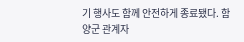기 행사도 함께 안전하게 종료됐다. 함양군 관계자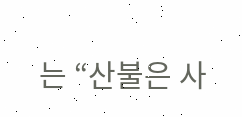는 “산불은 사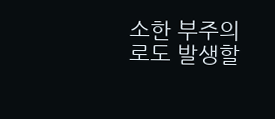소한 부주의로도 발생할